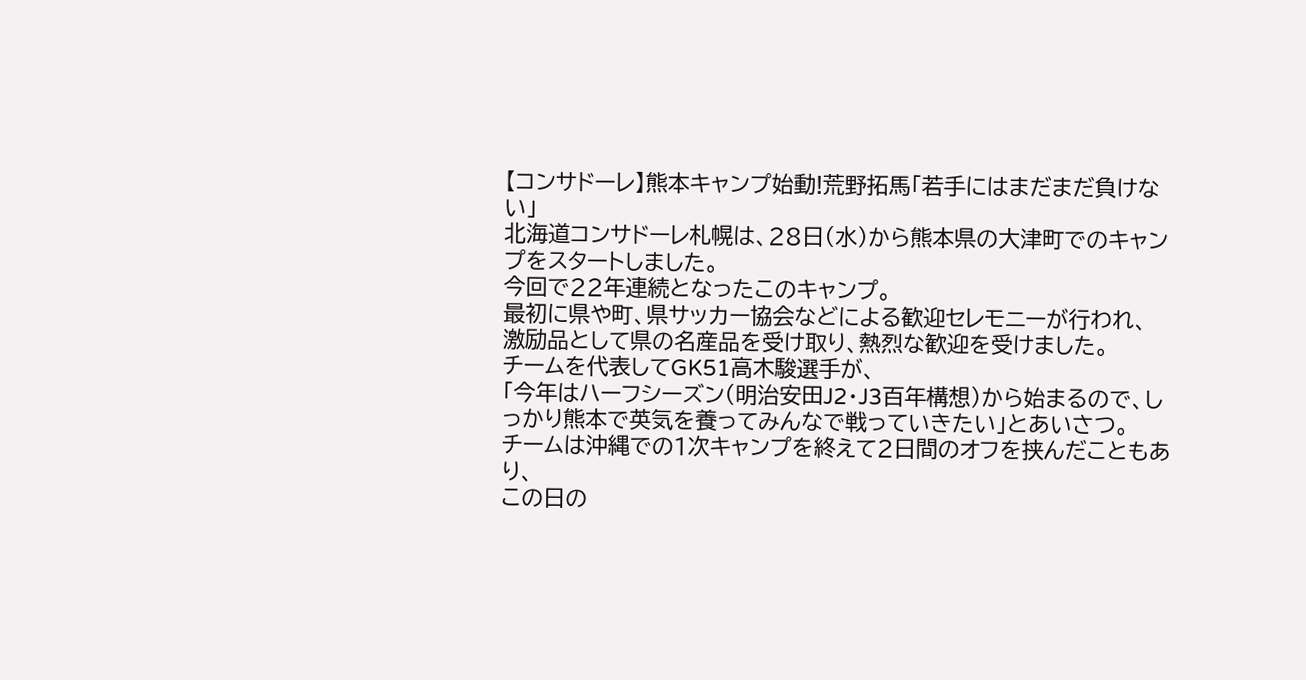【コンサドーレ】熊本キャンプ始動!荒野拓馬「若手にはまだまだ負けない」
北海道コンサドーレ札幌は、28日(水)から熊本県の大津町でのキャンプをスタートしました。
今回で22年連続となったこのキャンプ。
最初に県や町、県サッカー協会などによる歓迎セレモニーが行われ、
激励品として県の名産品を受け取り、熱烈な歓迎を受けました。
チームを代表してGK51高木駿選手が、
「今年はハーフシーズン(明治安田J2・J3百年構想)から始まるので、しっかり熊本で英気を養ってみんなで戦っていきたい」とあいさつ。
チームは沖縄での1次キャンプを終えて2日間のオフを挟んだこともあり、
この日の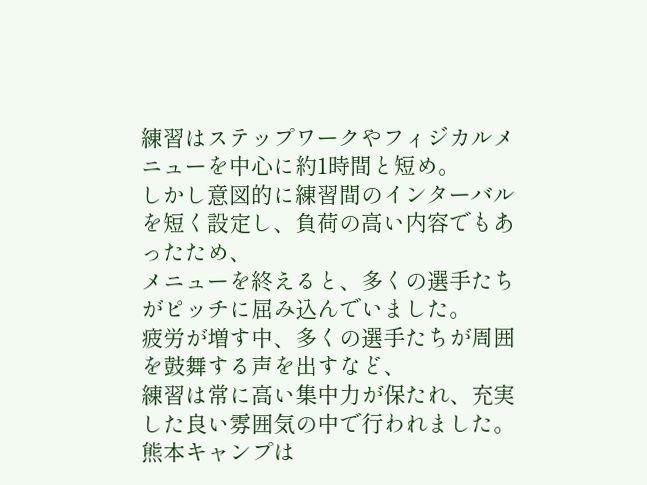練習はステップワークやフィジカルメニューを中心に約1時間と短め。
しかし意図的に練習間のインターバルを短く設定し、負荷の高い内容でもあったため、
メニューを終えると、多くの選手たちがピッチに屈み込んでいました。
疲労が増す中、多くの選手たちが周囲を鼓舞する声を出すなど、
練習は常に高い集中力が保たれ、充実した良い雰囲気の中で行われました。
熊本キャンプは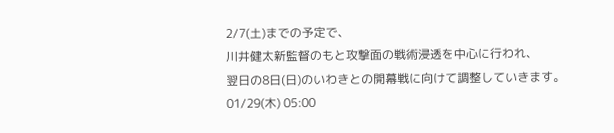2/7(土)までの予定で、
川井健太新監督のもと攻撃面の戦術浸透を中心に行われ、
翌日の8日(日)のいわきとの開幕戦に向けて調整していきます。
01/29(木) 05:00